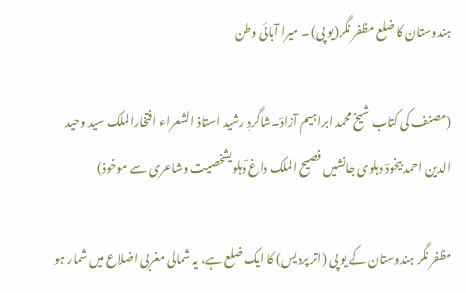ہندوستان کا ضلع مظفر نگر(یو پی) ۔ میرا آبائی وطن

(مصنف کی کتاب شیخ محمد ابراہیم آزادؔ۔شاگردِ رشید استاذ الشعراء افتخارالملک سید وحید الدین احمد بیخودؔ دہلوی جانشیں فصیح الملک داغ ؔدہلویشخصیت وشاعری سے موخوذ)

مظفر نگر ہندوستان کے یو پی (اتر پردیس) کا ایک ضلع ہے، یہ شمالی مغربی اضلاع میں شمار ہو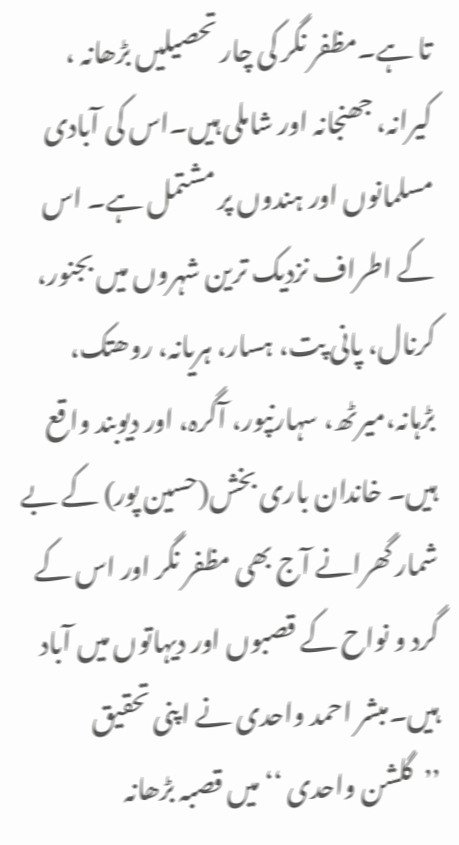تا ہے۔مظفر نگر کی چار تحصیلیں بڑھانہ ، کیرانہ، جھنجانہ اور شاملی ہیں۔اس کی آبادی مسلمانوں اور ہندوں پر مشتمل ہے۔ اس کے اطراف نزدیک ترین شہروں میں بجنور، کرنال، پانی پت، ہسار، ہریانہ، روھتک، بڑہانہ،میرٹھ، سہارنپور، آگرہ، اور دیوبند واقع ہیں۔ خاندان باری بخش(حسین پور) کے بے شمار گھرانے آج بھی مظفر نگر اور اس کے گرد و نواح کے قصبوں اور دیہاتوں میں آباد ہیں۔مبشر احمد واحدی نے اپنی تحقیق ’’گلشن واحدی ‘‘ میں قصبہ بڑھانہ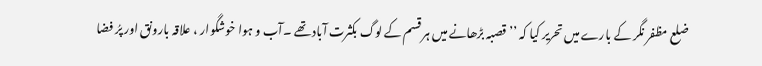ضلع مظفر نگر کے بارے میں تحریر کیا کہ ’’ قصبہ بڑھانے میں ہر قسم کے لوگ بکثرت آباد تھے ۔آب و ہوا خوشگوار ، علاقہ بارونق اور پرُ فضا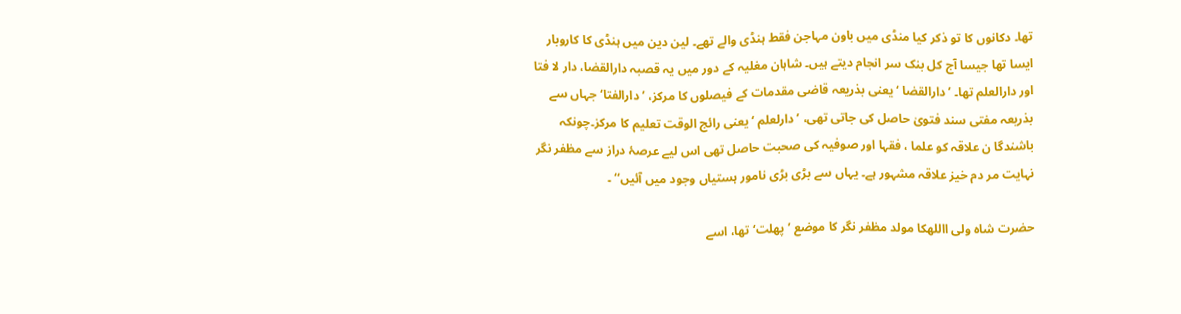تھا۔ دکانوں کا تو ذکر کیا منڈی میں باون مہاجن فقط ہنڈی والے تھے۔ لین دین میں ہنڈی کا کاروبار ایسا تھا جیسا آج کل بنک سر انجام دیتے ہیں۔ شاہان مغلیہ کے دور میں یہ قصبہ دارالقضا، دار لا فتا اور دارالعلم تھا۔ ’دارالقضا ‘یعنی بذریعہ قاضی مقدمات کے فیصلوں کا مرکز، ’دارالفتا‘ جہاں سے بذریعہ مفتی سند فتویٰ حاصل کی جاتی تھی، ’دارلعلم ‘ یعنی رائج الوقت تعلیم کا مرکز۔چونکہ باشندگا ن علاقہ کو علما ، فقہا اور صوفیہ کی صحبت حاصل تھی اس لیے عرصۂ دراز سے مظفر نگر نہایت مر دم خیز علاقہ مشہور ہے۔ یہاں سے بڑی بڑی نامور ہستیاں وجود میں آئیں‘‘ ۔

حضرت شاہ ولی االلهکا مولد مظفر نگر کا موضع ’پھلت‘ تھا، اسے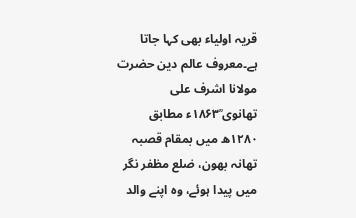قریہ اولیاء بھی کہا جاتا ہے۔معروف عالم دین حضرت مولانا اشرف علی تھانوی ؒ۱۸۶۳ء مطابق ۱۲۸۰ھ میں بمقام قصبہ تھانہ بھون، ضلع مظفر نگر میں پیدا ہوئے، وہ اپنے والد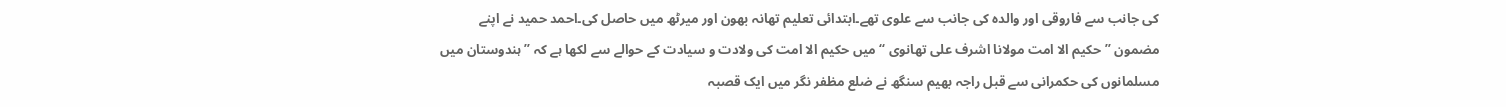کی جانب سے فاروقی اور والدہ کی جانب سے علوی تھے۔ابتدائی تعلیم تھانہ بھون اور میرٹھ میں حاصل کی۔احمد حمید نے اپنے مضمون ’’حکیم الا امت مولانا اشرف علی تھانوی ‘‘ میں حکیم الا امت کی ولادت و سیادت کے حوالے سے لکھا ہے کہ ’’ہندوستان میں مسلمانوں کی حکمرانی سے قبل راجہ بھیم سنگھ نے ضلع مظفر نگر میں ایک قصبہ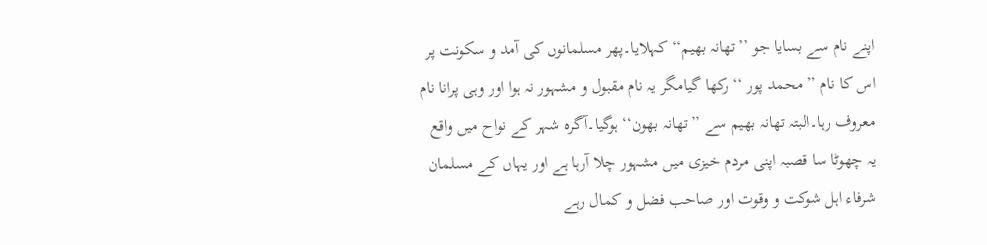اپنے نام سے بسایا جو ’’تھانہ بھیم‘‘ کہلایا۔پھر مسلمانوں کی آمد و سکونت پر اس کا نام ’’محمد پور ‘‘ رکھا گیامگر یہ نام مقبول و مشہور نہ ہوا اور وہی پرانا نام معروف رہا۔البتہ تھانہ بھیم سے ’’تھانہ بھون‘‘ ہوگیا۔آگرہ شہر کے نواح میں واقع یہ چھوٹا سا قصبہ اپنی مردم خیزی میں مشہور چلا آرہا ہے اور یہاں کے مسلمان شرفاء اہل شوکت و وقوت اور صاحب فضل و کمال رہے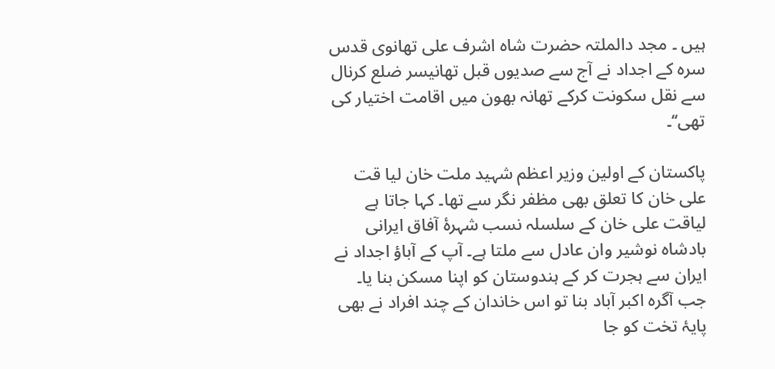ہیں ۔ مجد دالملتہ حضرت شاہ اشرف علی تھانوی قدس سرہ کے اجداد نے آج سے صدیوں قبل تھانیسر ضلع کرنال سے نقل سکونت کرکے تھانہ بھون میں اقامت اختیار کی تھی‘‘۔

پاکستان کے اولین وزیر اعظم شہید ملت خان لیا قت علی خان کا تعلق بھی مظفر نگر سے تھا۔ کہا جاتا ہے لیاقت علی خان کے سلسلہ نسب شہرۂ آفاق ایرانی بادشاہ نوشیر وان عادل سے ملتا ہے۔ آپ کے آباؤ اجداد نے ایران سے ہجرت کر کے ہندوستان کو اپنا مسکن بنا یا۔ جب آگرہ اکبر آباد بنا تو اس خاندان کے چند افراد نے بھی پایۂ تخت کو جا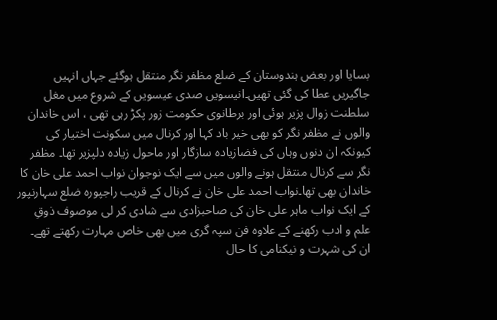بسایا اور بعض ہندوستان کے ضلع مظفر نگر منتقل ہوگئے جہاں انہیں جاگیریں عطا کی گئی تھیں۔انیسویں صدی عیسویں کے شروع میں مغل سلطنت زوال پزیر ہوئی اور برطانوی حکومت زور پکڑ رہی تھی ، اس خاندان والوں نے مظفر نگر کو بھی خیر باد کہا اور کرنال میں سکونت اختیار کی کیونکہ ان دنوں وہاں کی فضازیادہ سازگار اور ماحول زیادہ دلپزیر تھا۔ مظفر نگر سے کرنال منتقل ہونے والوں میں سے ایک نوجوان نواب احمد علی خان کا خاندان بھی تھا۔نواب احمد علی خان نے کرنال کے قریب راجپورہ ضلع سہارنپور کے ایک نواب ماہر علی خان کی صاحبزادی سے شادی کر لی موصوف ذوقِ علم و ادب رکھنے کے علاوہ فن سپہ گری میں بھی خاص مہارت رکھتے تھے۔ ان کی شہرت و نیکنامی کا حال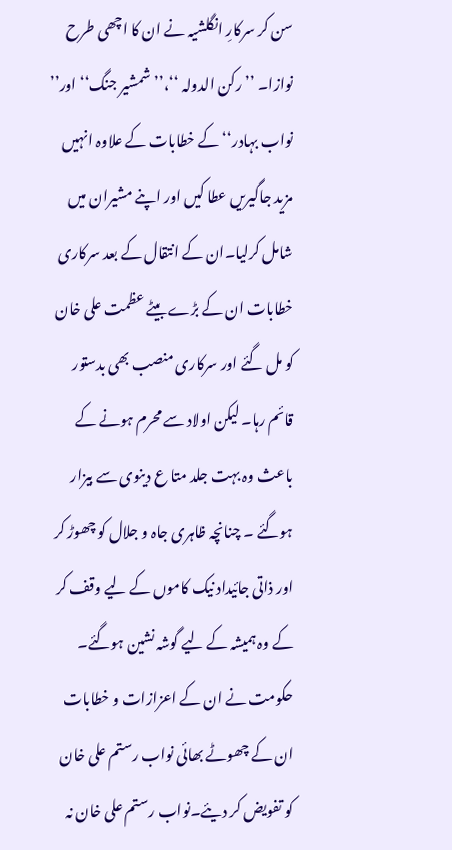سن کر سرکارِ انگلشیہ نے ان کا اچھی طرح نوازا۔ ’’رکن الدولہ ‘‘،’’ شمشیر جنگ‘‘ اور’’ نواب بہادر‘‘ کے خطابات کے علاوہ انہیں مزید جاگیریں عطا کیں اور اپنے مشیران میں شامل کرلیا۔ان کے انتقال کے بعد سرکاری خطابات ان کے بڑے بیٹے عظمت علی خان کو مل گئے اور سرکاری منصب بھی بدستور قائم رہا۔ لیکن اولاد سے محرم ہونے کے باعث وہ بہت جلد متا ع دینوی سے بیزار ہوگئے ۔ چنانچہ ظاہری جاہ و جلال کو چھوڑ کر اور ذاتی جائیداد نیک کاموں کے لیے وقف کر کے وہ ہمیشہ کے لیے گوشہ نشین ہوگئے۔ حکومت نے ان کے اعزازات و خطابات ان کے چھوٹے بھائی نواب رستم علی خان کو تفویض کر دیئے۔نواب رستم علی خان نہ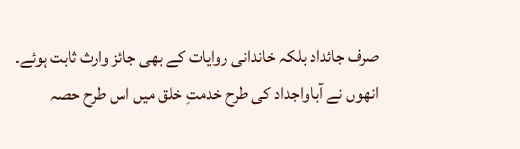صرف جائداد بلکہ خاندانی روایات کے بھی جائز وارث ثابت ہوئے۔ انھوں نے آباواجداد کی طرح خدمتِ خلق میں اس طرح حصہ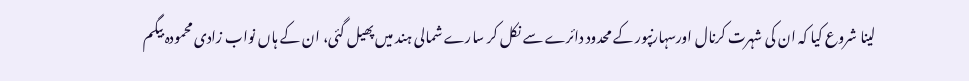لینا شروع کیا کہ ان کی شہرت کرنال اورسہارنپور کے محدود دائرے سے نکل کر سارے شمالی ہند میں پھیل گئی، ان کے ہاں نواب زادی محمودہ بیگم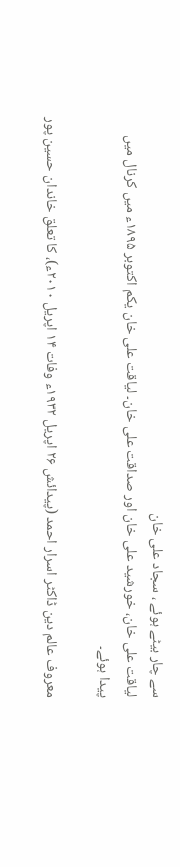سے چار بیٹے ہوئے ، سجاد علی خان
لیاقت علی خان، خورشید علی خان اور صداقت علی خان۔ لیاقت علی خان یکم اکتوبر ۱۸۹۵ء میں کرنال میں پیدا ہوئے۔

معروف عالم دین ڈاکٹر اسرار احمد (پیدائش ۲۶ اپریل ۱۹۳۲ء وفات ۱۴ اپریل ۲۰۱۰ء)، کا تعلق خاندان حسین پور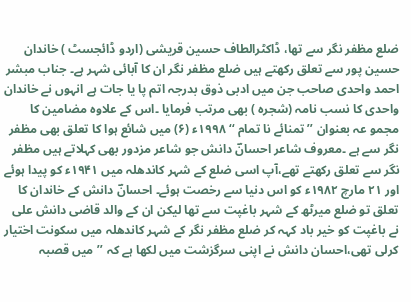ضلع مظفر نگر سے تھا، ڈاکٹرالطاف حسین قریشی (اردو ڈائجسٹ ) خاندان حسین پور سے تعلق رکھتے ہیں ضلع مظفر نگر ان کا آبائی شہر ہے۔ جناب مبشر احمد واحدی صاحب جن میں ادبی ذوق بدرجہ اتم پا یا جات ہے انہوں نے خاندان واحدی کا نسب نامہ (شجرہ ) بھی مرتب فرمایا ۔اس کے علاوہ مضامین کا مجمو عہ بعنوان ’’تمنائے نا تمام ‘‘ ۱۹۹۸ء (۶) میں شائع ہوا کا تعلق بھی مظفر نگر سے ہے ۔معروف شاعر احسانؔ دانش جو شاعر مزدور بھی کہلاتے ہیں مظفر نگر سے تعلق رکھتے تھے،آپ اسی ضلع کے شہر کاندھلہ میں ۱۹۴۱ء کو پیدا ہوئے اور ۲۱ مارچ ۱۹۸۲ء کو اس دنیا سے رخصت ہوئے۔ احسانؔ دانش کے خاندان کا تعلق تو ضلع میرٹھ کے شہر باغپت سے تھا لیکن ان کے والد قاضی دانش علی نے باغپت کو خیر باد کہہ کر ضلع مظفر نگر کے شہر کاندھلہ میں سکونت اختیار کرلی تھی،احسان دانش نے اپنی سرگزشت میں لکھا ہے کہ ’’میں قصبہ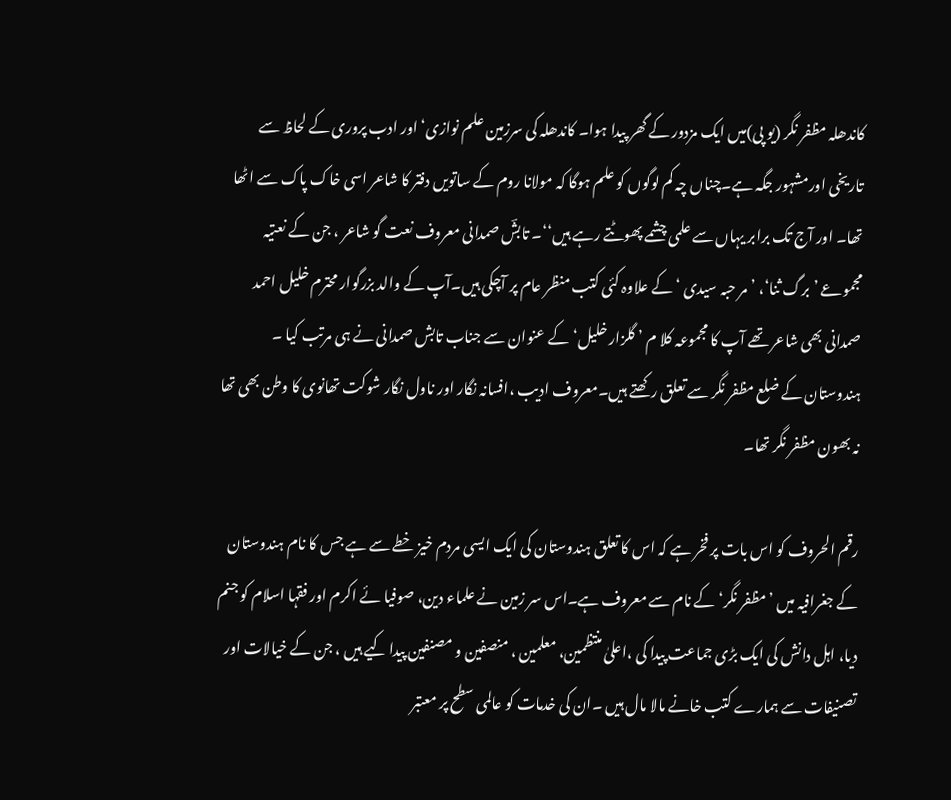کاندھلہ مظفر نگر (یو پی)میں ایک مزدور کے گھر پیدا ہوا۔ کاندھلہ کی سرزمین علم نوازی‘ اور ادب پروری کے لحاظ سے تاریخی اورمشہور جگہ ہے۔چناں چہ کم لوگوں کو علم ہوگا کہ مولانا روم کے ساتویں دفتر کا شاعر اسی خاک پاک سے اٹھا تھا۔ اور آج تک برابر یہاں سے علمی چشمے پھوٹتے رہے ہیں‘‘۔ تابشؔ صمدانی معروف نعت گو شاعر ، جن کے نعتیہ مجموعے ’ برگ ثنا‘، ’ مر حبہ سیدی ‘ کے علاوہ کئی کتب منظر عام پر آچکی ہیں۔آپ کے والد بزرگوار محترم خلیل احمد صمدانی بھی شاعر تھے آپ کا مجموعہ کلا م ’ گلزار خلیل‘کے عنوان سے جناب تابش صمدانی نے ہی مرتب کیا ۔ ہندوستان کے ضلع مظفر نگر سے تعلق رکھتے ہیں۔معروف ادیب ،افسانہ نگار اور ناول نگار شوکت تھانوی کا وطن بھی تھا نہ بھون مظفر نگر تھا۔

رقم الحروف کو اس بات پر فخر ہے کہ اس کا تعلق ہندوستان کی ایک ایسی مردم خیز خطے سے ہے جس کا نام ہندوستان کے جغرافیہ میں ’مظفر نگر‘ کے نام سے معروف ہے۔اس سر زمین نے علماء دین، صوفیا ئے اکرم اور فقہا اسلام کو جنم دیا، اہل دانش کی ایک بڑی جماعت پیدا کی ،اعلیٰ منتظمین، معلمین ، منصفین و مصنفین پیدا کیے ہیں ، جن کے خیالات اور تصنیفات سے ہمارے کتب خانے مالا مال ہیں ۔ان کی خدمات کو عالمی سطح پر معتبر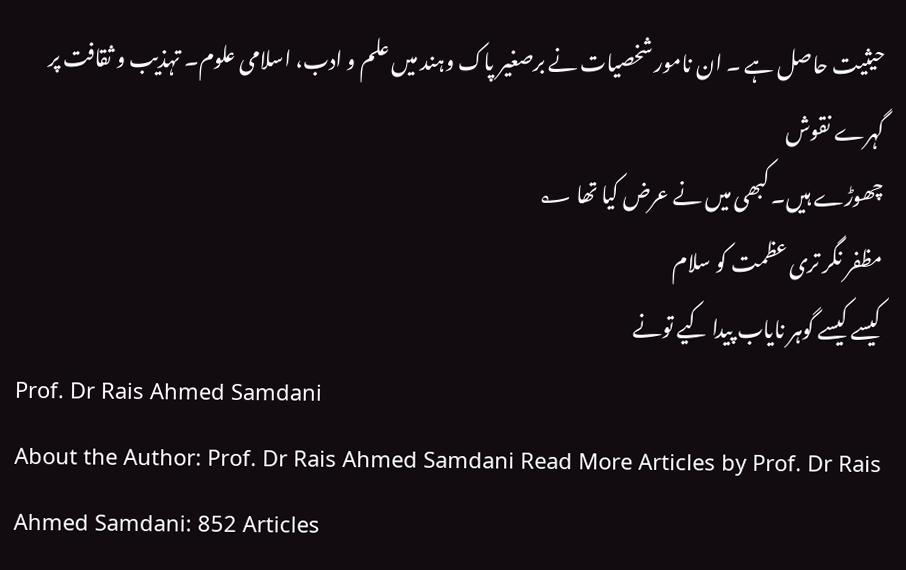حیثیت حاصل ہے ۔ ان نامور شخصیات نے برصغیر پاک وہند میں علم و ادب، اسلامی علوم۔ تہذیب و ثقافت پر گہرے نقوش
چھوڑے ہیں۔ کبھی میں نے عرض کیا تھا ؂
مظفر نگر تری عظمت کو سلام
کیسے کیسے گوہر نایاب پیدا کیے تونے
Prof. Dr Rais Ahmed Samdani
About the Author: Prof. Dr Rais Ahmed Samdani Read More Articles by Prof. Dr Rais Ahmed Samdani: 852 Articles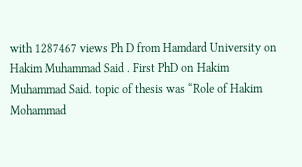with 1287467 views Ph D from Hamdard University on Hakim Muhammad Said . First PhD on Hakim Muhammad Said. topic of thesis was “Role of Hakim Mohammad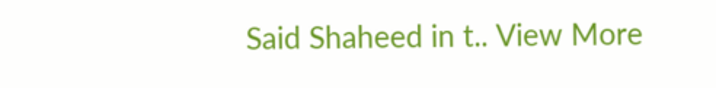Said Shaheed in t.. View More